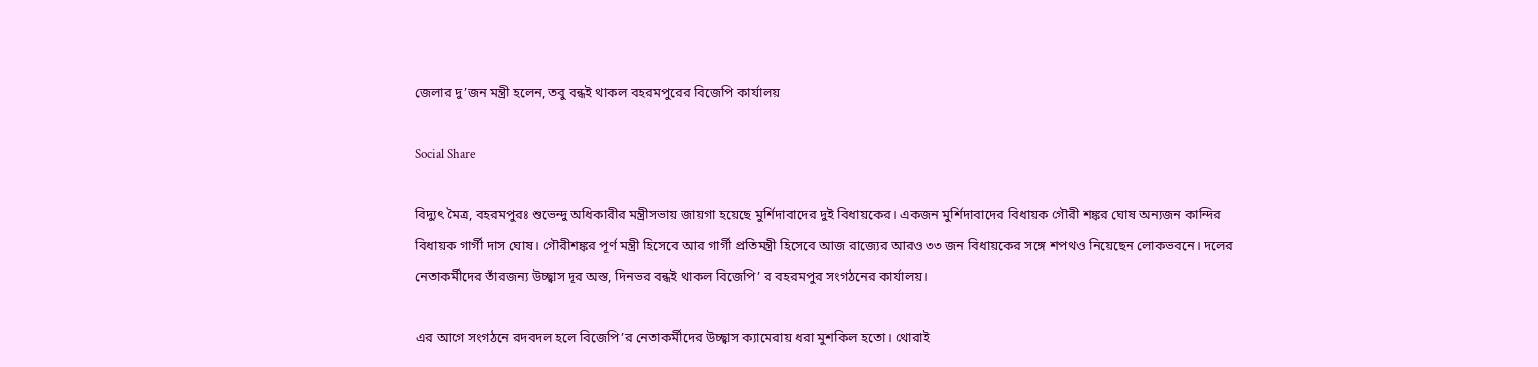জেলার দু’জন মন্ত্রী হলেন, তবু বন্ধই থাকল বহরমপুরের বিজেপি কার্যালয়

Social Share

বিদ্যুৎ মৈত্র, বহরমপুরঃ শুভেন্দু অধিকারীর মন্ত্রীসভায় জায়গা হয়েছে মুর্শিদাবাদের দুই বিধায়কের। একজন মুর্শিদাবাদের বিধায়ক গৌরী শঙ্কর ঘোষ অন্যজন কান্দির বিধায়ক গার্গী দাস ঘোষ। গৌরীশঙ্কর পূর্ণ মন্ত্রী হিসেবে আর গার্গী প্রতিমন্ত্রী হিসেবে আজ রাজ্যের আরও ৩৩ জন বিধায়কের সঙ্গে শপথও নিয়েছেন লোকভবনে। দলের নেতাকর্মীদের তাঁরজন্য উচ্ছ্বাস দূর অস্ত, দিনভর বন্ধই থাকল বিজেপি’ র বহরমপুর সংগঠনের কার্যালয়।

এর আগে সংগঠনে রদবদল হলে বিজেপি’র নেতাকর্মীদের উচ্ছ্বাস ক্যামেরায় ধরা মুশকিল হতো। থোরাই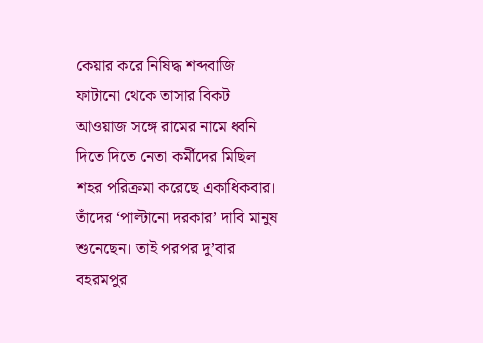কেয়ার করে নিষিদ্ধ শব্দবাজি ফাটানো থেকে তাসার বিকট আওয়াজ সঙ্গে রামের নামে ধ্বনি দিতে দিতে নেতা কর্মীদের মিছিল শহর পরিক্রমা করেছে একাধিকবার। তাঁদের ‘পাল্টানো দরকার’ দাবি মানুষ শুনেছেন। তাই পরপর দু’বার বহরমপুর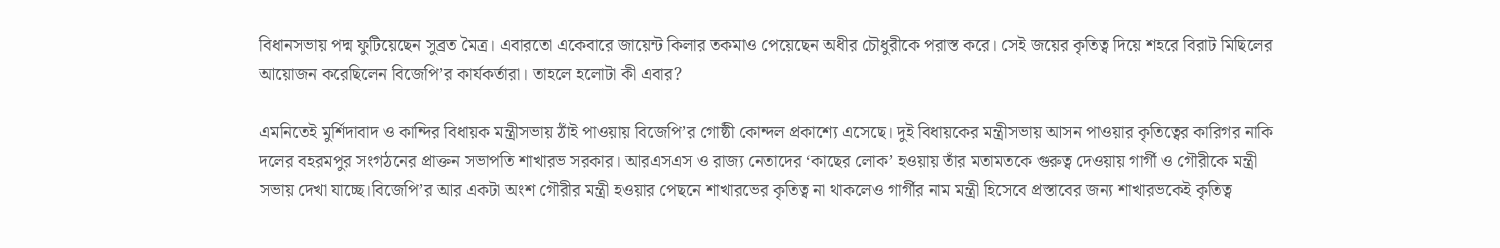বিধানসভায় পদ্ম ফুটিয়েছেন সুব্রত মৈত্র। এবারতো একেবারে জায়েন্ট কিলার তকমাও পেয়েছেন অধীর চৌধুরীকে পরাস্ত করে। সেই জয়ের কৃতিত্ব দিয়ে শহরে বিরাট মিছিলের আয়োজন করেছিলেন বিজেপি’র কার্যকর্তারা। তাহলে হলোটা কী এবার?

এমনিতেই মুর্শিদাবাদ ও কান্দির বিধায়ক মন্ত্রীসভায় ঠাঁই পাওয়ায় বিজেপি’র গোষ্ঠী কোন্দল প্রকাশ্যে এসেছে। দুই বিধায়কের মন্ত্রীসভায় আসন পাওয়ার কৃতিত্বের কারিগর নাকি দলের বহরমপুর সংগঠনের প্রাক্তন সভাপতি শাখারভ সরকার। আরএসএস ও রাজ্য নেতাদের ‘কাছের লোক’ হওয়ায় তাঁর মতামতকে গুরুত্ব দেওয়ায় গার্গী ও গৌরীকে মন্ত্রী সভায় দেখা যাচ্ছে।বিজেপি’র আর একটা অংশ গৌরীর মন্ত্রী হওয়ার পেছনে শাখারভের কৃতিত্ব না থাকলেও গার্গীর নাম মন্ত্রী হিসেবে প্রস্তাবের জন্য শাখারভকেই কৃতিত্ব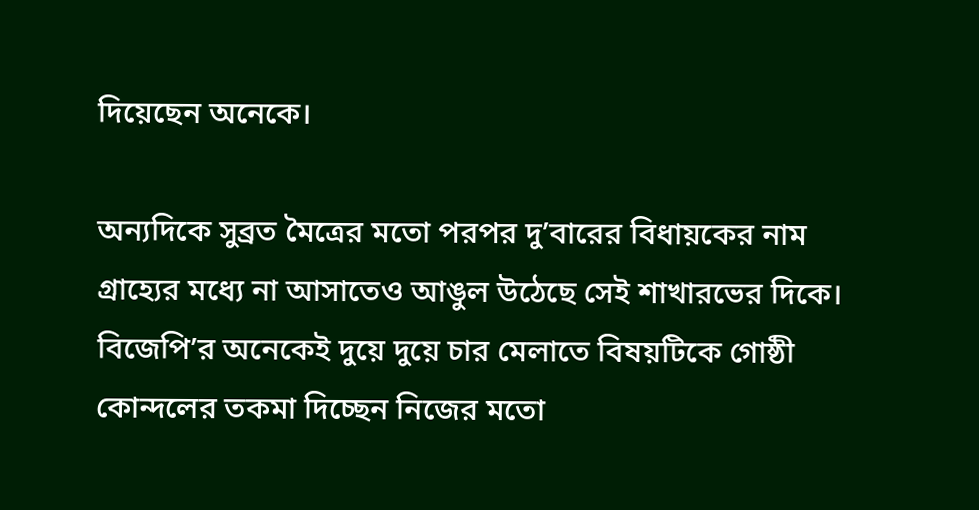দিয়েছেন অনেকে।

অন্যদিকে সুব্রত মৈত্রের মতো পরপর দু’বারের বিধায়কের নাম গ্রাহ্যের মধ্যে না আসাতেও আঙুল উঠেছে সেই শাখারভের দিকে। বিজেপি’র অনেকেই দুয়ে দুয়ে চার মেলাতে বিষয়টিকে গোষ্ঠী কোন্দলের তকমা দিচ্ছেন নিজের মতো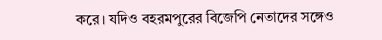করে। যদিও বহরমপুরের বিজেপি নেতাদের সঙ্গেও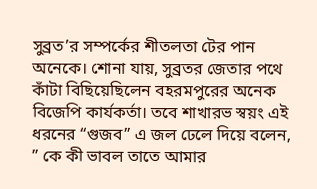সুব্রত’র সম্পর্কের শীতলতা টের পান অনেকে। শোনা যায়, সুব্রতর জেতার পথে কাঁটা বিছিয়েছিলেন বহরমপুরের অনেক বিজেপি কার্যকর্তা। তবে শাখারভ স্বয়ং এই ধরনের “গুজব” এ জল ঢেলে দিয়ে বলেন, ” কে কী ভাবল তাতে আমার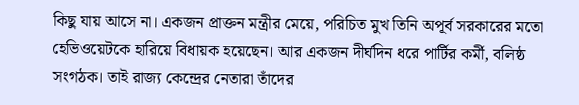কিছু যায় আসে না। একজন প্রাক্তন মন্ত্রীর মেয়ে, পরিচিত মুখ তিনি অপূর্ব সরকারের মতো হেভিওয়েটকে হারিয়ে বিধায়ক হয়েছেন। আর একজন দীর্ঘদিন ধরে পার্টির কর্মী, বলিষ্ঠ সংগঠক। তাই রাজ্য কেন্দ্রের নেতারা তাঁদের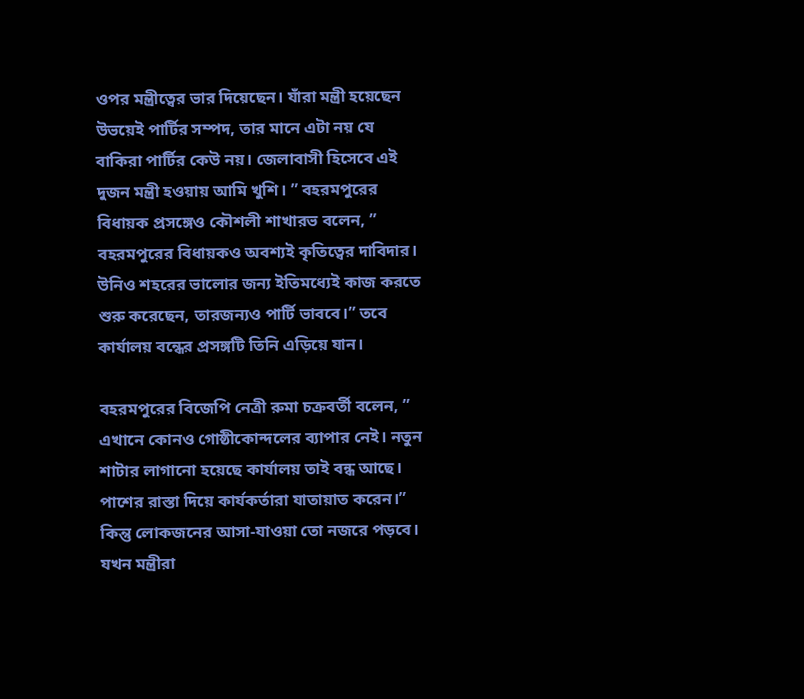ওপর মন্ত্রীত্বের ভার দিয়েছেন। যাঁরা মন্ত্রী হয়েছেন উভয়েই পার্টির সম্পদ, তার মানে এটা নয় যে বাকিরা পার্টির কেউ নয়। জেলাবাসী হিসেবে এই দুজন মন্ত্রী হওয়ায় আমি খুশি। ” বহরমপুরের বিধায়ক প্রসঙ্গেও কৌশলী শাখারভ বলেন, ” বহরমপুরের বিধায়কও অবশ্যই কৃতিত্বের দাবিদার। উনিও শহরের ভালোর জন্য ইতিমধ্যেই কাজ করতে শুরু করেছেন, তারজন্যও পার্টি ভাববে।” তবে কার্যালয় বন্ধের প্রসঙ্গটি তিনি এড়িয়ে যান।

বহরমপুরের বিজেপি নেত্রী রুমা চক্রবর্তী বলেন, ” এখানে কোনও গোষ্ঠীকোন্দলের ব্যাপার নেই। নতুন শাটার লাগানো হয়েছে কার্যালয় তাই বন্ধ আছে। পাশের রাস্তা দিয়ে কার্যকর্তারা যাতায়াত করেন।” কিন্তু লোকজনের আসা-যাওয়া তো নজরে পড়বে। যখন মন্ত্রীরা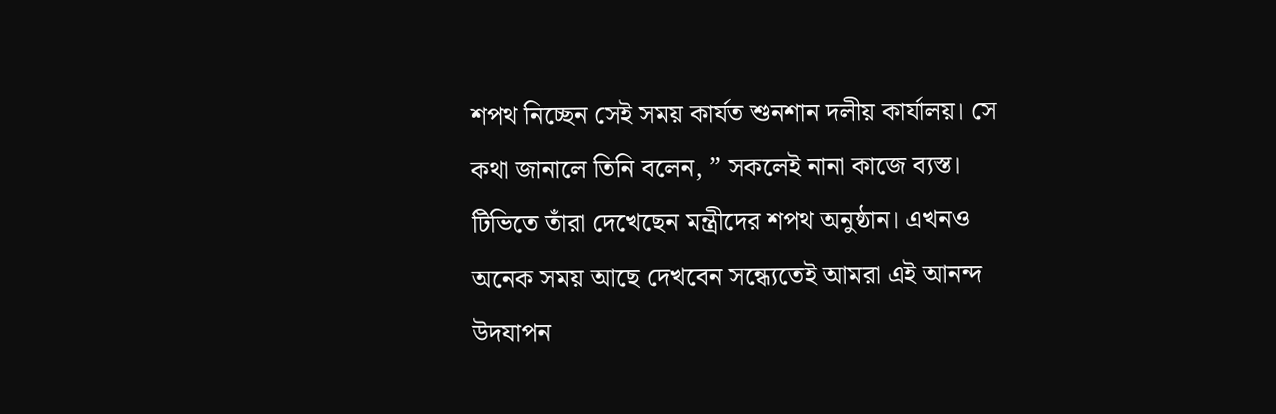শপথ নিচ্ছেন সেই সময় কার্যত শুনশান দলীয় কার্যালয়। সে কথা জানালে তিনি বলেন, ” সকলেই নানা কাজে ব্যস্ত। টিভিতে তাঁরা দেখেছেন মন্ত্রীদের শপথ অনুষ্ঠান। এখনও অনেক সময় আছে দেখবেন সন্ধ্যেতেই আমরা এই আনন্দ উদযাপন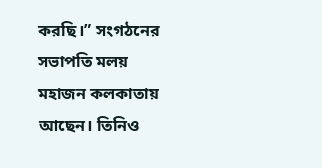করছি।” সংগঠনের সভাপতি মলয় মহাজন কলকাতায় আছেন। তিনিও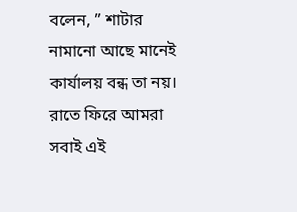বলেন, ” শাটার নামানো আছে মানেই কার্যালয় বন্ধ তা নয়। রাতে ফিরে আমরা সবাই এই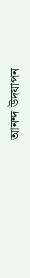আনন্দ উদযাপন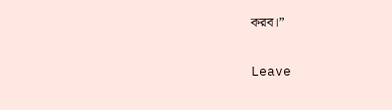করব।”

Leave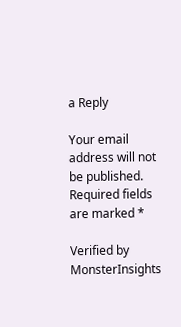a Reply

Your email address will not be published. Required fields are marked *

Verified by MonsterInsights